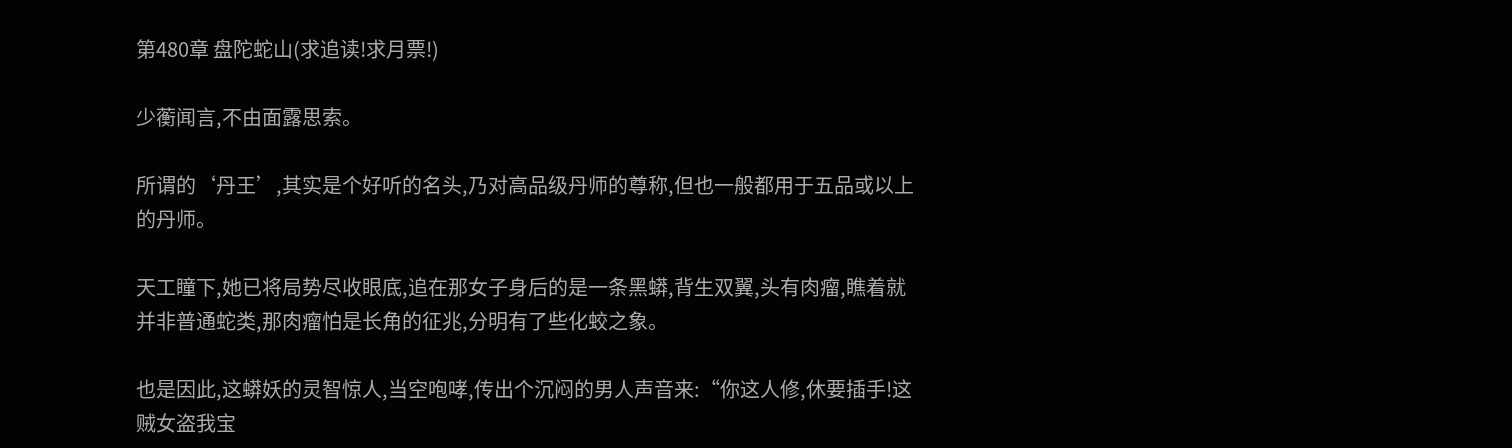第480章 盘陀蛇山(求追读!求月票!)

少蘅闻言,不由面露思索。

所谓的‘丹王’,其实是个好听的名头,乃对高品级丹师的尊称,但也一般都用于五品或以上的丹师。

天工瞳下,她已将局势尽收眼底,追在那女子身后的是一条黑蟒,背生双翼,头有肉瘤,瞧着就并非普通蛇类,那肉瘤怕是长角的征兆,分明有了些化蛟之象。

也是因此,这蟒妖的灵智惊人,当空咆哮,传出个沉闷的男人声音来:“你这人修,休要插手!这贼女盗我宝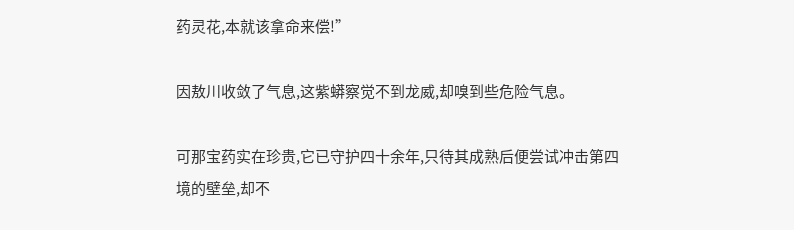药灵花,本就该拿命来偿!”

因敖川收敛了气息,这紫蟒察觉不到龙威,却嗅到些危险气息。

可那宝药实在珍贵,它已守护四十余年,只待其成熟后便尝试冲击第四境的壁垒,却不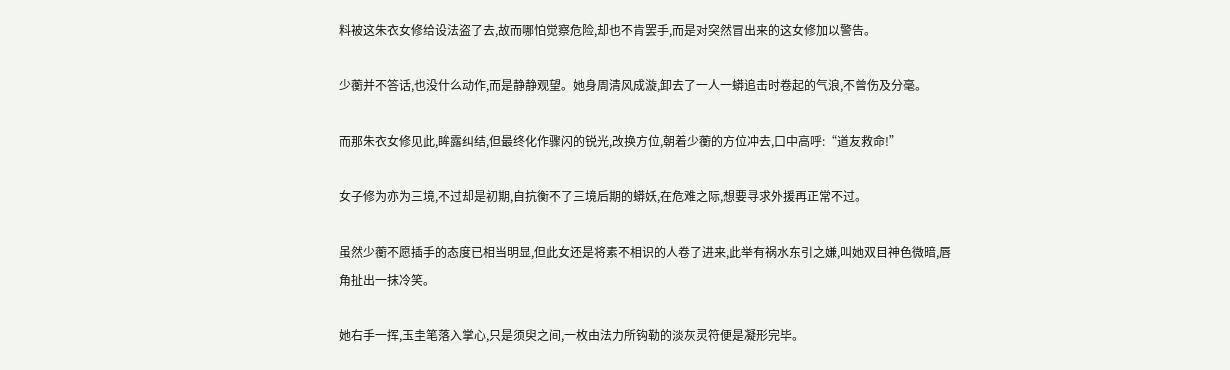料被这朱衣女修给设法盗了去,故而哪怕觉察危险,却也不肯罢手,而是对突然冒出来的这女修加以警告。

少蘅并不答话,也没什么动作,而是静静观望。她身周清风成漩,卸去了一人一蟒追击时卷起的气浪,不曾伤及分毫。

而那朱衣女修见此,眸露纠结,但最终化作骤闪的锐光,改换方位,朝着少蘅的方位冲去,口中高呼:“道友救命!”

女子修为亦为三境,不过却是初期,自抗衡不了三境后期的蟒妖,在危难之际,想要寻求外援再正常不过。

虽然少蘅不愿插手的态度已相当明显,但此女还是将素不相识的人卷了进来,此举有祸水东引之嫌,叫她双目神色微暗,唇角扯出一抹冷笑。

她右手一挥,玉圭笔落入掌心,只是须臾之间,一枚由法力所钩勒的淡灰灵符便是凝形完毕。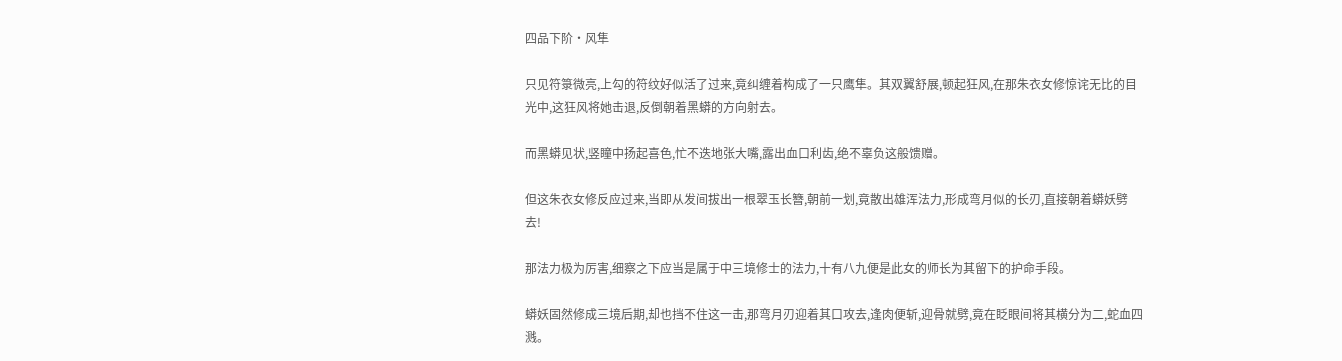四品下阶·风隼

只见符箓微亮,上勾的符纹好似活了过来,竟纠缠着构成了一只鹰隼。其双翼舒展,顿起狂风,在那朱衣女修惊诧无比的目光中,这狂风将她击退,反倒朝着黑蟒的方向射去。

而黑蟒见状,竖瞳中扬起喜色,忙不迭地张大嘴,露出血口利齿,绝不辜负这般馈赠。

但这朱衣女修反应过来,当即从发间拔出一根翠玉长簪,朝前一划,竟散出雄浑法力,形成弯月似的长刃,直接朝着蟒妖劈去!

那法力极为厉害,细察之下应当是属于中三境修士的法力,十有八九便是此女的师长为其留下的护命手段。

蟒妖固然修成三境后期,却也挡不住这一击,那弯月刃迎着其口攻去,逢肉便斩,迎骨就劈,竟在眨眼间将其横分为二,蛇血四溅。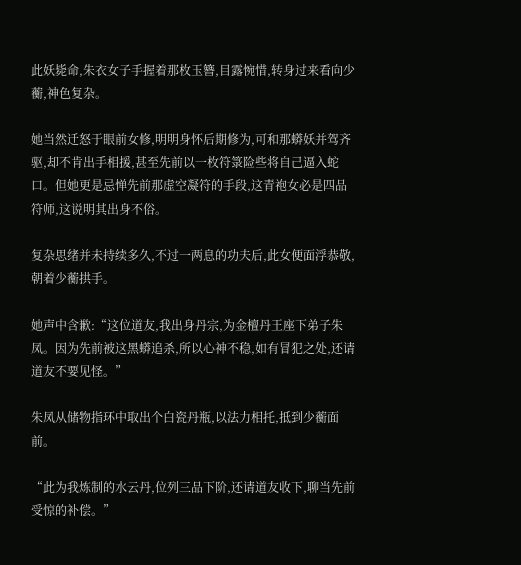此妖毙命,朱衣女子手握着那枚玉簪,目露惋惜,转身过来看向少蘅,神色复杂。

她当然迁怒于眼前女修,明明身怀后期修为,可和那蟒妖并驾齐驱,却不肯出手相援,甚至先前以一枚符箓险些将自己逼入蛇口。但她更是忌惮先前那虚空凝符的手段,这青袍女必是四品符师,这说明其出身不俗。

复杂思绪并未持续多久,不过一两息的功夫后,此女便面浮恭敬,朝着少蘅拱手。

她声中含歉:“这位道友,我出身丹宗,为金檀丹王座下弟子朱凤。因为先前被这黑蟒追杀,所以心神不稳,如有冒犯之处,还请道友不要见怪。”

朱凤从储物指环中取出个白瓷丹瓶,以法力相托,抵到少蘅面前。

“此为我炼制的水云丹,位列三品下阶,还请道友收下,聊当先前受惊的补偿。”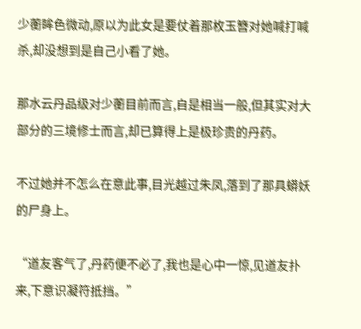少蘅眸色微动,原以为此女是要仗着那枚玉簪对她喊打喊杀,却没想到是自己小看了她。

那水云丹品级对少蘅目前而言,自是相当一般,但其实对大部分的三境修士而言,却已算得上是极珍贵的丹药。

不过她并不怎么在意此事,目光越过朱凤,落到了那具蟒妖的尸身上。

“道友客气了,丹药便不必了,我也是心中一惊,见道友扑来,下意识凝符抵挡。”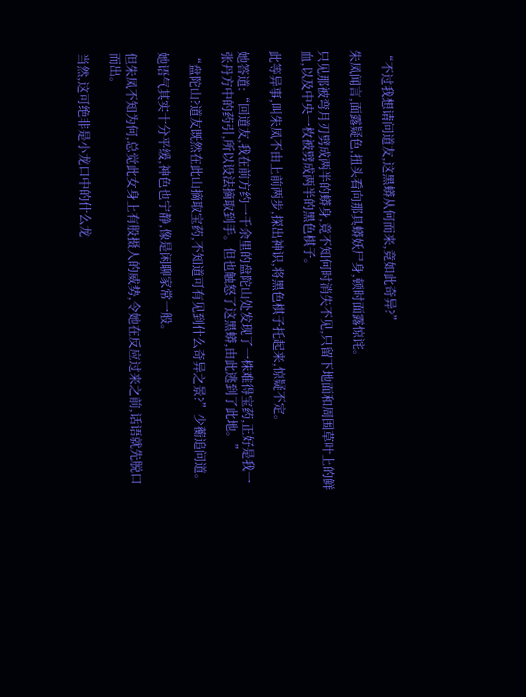“不过我想请问道友,这黑蟒从何而来,竟如此奇异?”

朱凤闻言,面露疑色,扭头看向那具蟒妖尸身,顿时面露惊诧。

只见那被弯月刃劈成两半的蟒身,竟不知何时消失不见,只留下地面和周围草叶上的鲜血,以及中央一枚被劈成两半的黑色棋子。

此等异事,叫朱凤不由上前两步,探出神识,将黑色棋子托起来,惊疑不定。

她答道:“回道友,我在前方约一千余里的盘陀山处发现了一株难得宝药,正好是我一张丹方中的药引,所以设法摘取到手。但也触怒了这黑蟒,由此逃到了此地。”

“盘陀山?道友既然在此山摘取宝药,不知道可有见到什么奇异之景?”少蘅追问道。

她语气其实十分平缓,神色也宁静,像是闲聊家常一般。

但朱凤不知为何,总觉此女身上有股摄人的威势,令她在反应过来之前,话语就先脱口而出。

当然,这可绝非是小龙口中的什么龙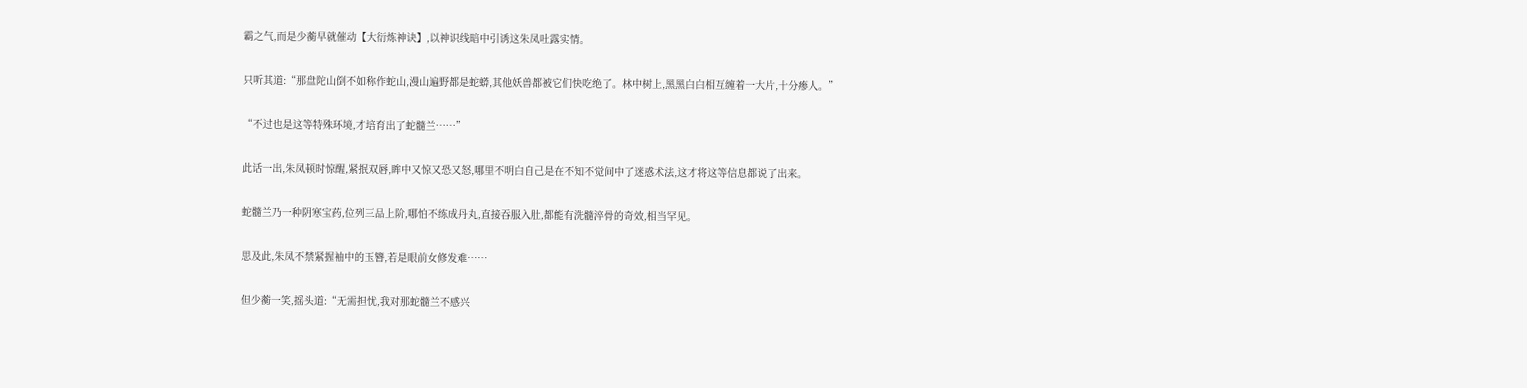霸之气,而是少蘅早就催动【大衍炼神诀】,以神识线暗中引诱这朱凤吐露实情。

只听其道:“那盘陀山倒不如称作蛇山,漫山遍野都是蛇蟒,其他妖兽都被它们快吃绝了。林中树上,黑黑白白相互缠着一大片,十分瘆人。”

“不过也是这等特殊环境,才培育出了蛇髓兰……”

此话一出,朱凤顿时惊醒,紧抿双唇,眸中又惊又恐又怒,哪里不明白自己是在不知不觉间中了迷惑术法,这才将这等信息都说了出来。

蛇髓兰乃一种阴寒宝药,位列三品上阶,哪怕不练成丹丸,直接吞服入肚,都能有洗髓淬骨的奇效,相当罕见。

思及此,朱凤不禁紧握袖中的玉簪,若是眼前女修发难……

但少蘅一笑,摇头道:“无需担忧,我对那蛇髓兰不感兴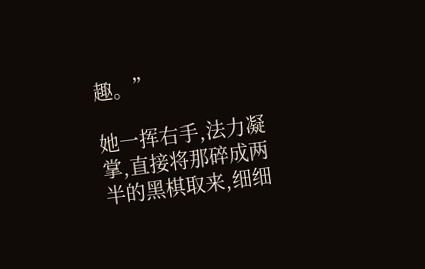趣。”

她一挥右手,法力凝掌,直接将那碎成两半的黑棋取来,细细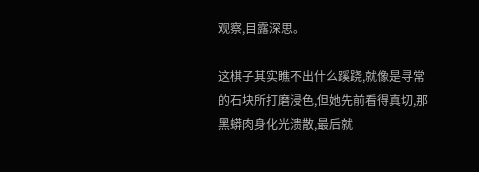观察,目露深思。

这棋子其实瞧不出什么蹊跷,就像是寻常的石块所打磨浸色,但她先前看得真切,那黑蟒肉身化光溃散,最后就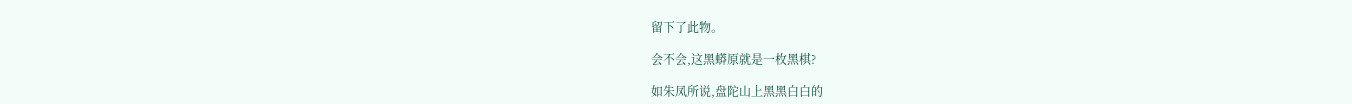留下了此物。

会不会,这黑蟒原就是一枚黑棋?

如朱凤所说,盘陀山上黑黑白白的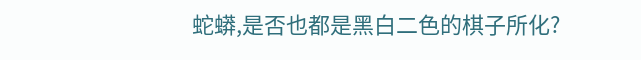蛇蟒,是否也都是黑白二色的棋子所化?